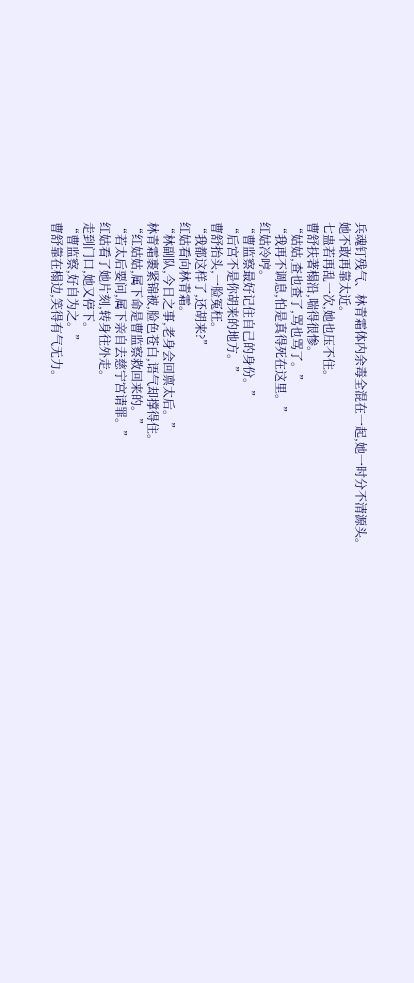兵魂钉残气、林青霜体内余毒全混在一起,她一时分不清源头。
她不敢再靠太近。
七蛊若再乱一次,她也压不住。
曹舒扶著榻沿,喘得很惨。
“姑姑,查也查了,骂也骂了。”
“我再不调息,怕是真得死在这里。”
红姑冷哼。
“曹监察最好记住自己的身份。”
“后宫不是你胡来的地方。”
曹舒抬头,一脸冤枉。
“我都这样了,还胡来?”
红姑看向林青霜。
“林副队,今日之事,老身会回禀太后。”
林青霜裹紧锦被,脸色苍白,语气却撑得住。
“红姑姑,属下命是曹监察救回来的。”
“若太后要问,属下亲自去慈宁宫请罪。”
红姑看了她片刻,转身往外走。
走到门口,她又停下。
“曹监察,好自为之。”
曹舒靠在榻边,笑得有气无力。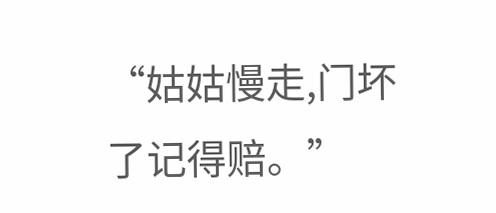“姑姑慢走,门坏了记得赔。”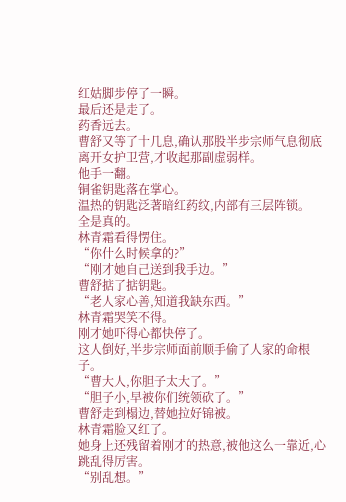红姑脚步停了一瞬。
最后还是走了。
药香远去。
曹舒又等了十几息,确认那股半步宗师气息彻底离开女护卫营,才收起那副虚弱样。
他手一翻。
铜雀钥匙落在掌心。
温热的钥匙泛著暗红药纹,内部有三层阵锁。
全是真的。
林青霜看得愣住。
“你什么时候拿的?”
“刚才她自己送到我手边。”
曹舒掂了掂钥匙。
“老人家心善,知道我缺东西。”
林青霜哭笑不得。
刚才她吓得心都快停了。
这人倒好,半步宗师面前顺手偷了人家的命根子。
“曹大人,你胆子太大了。”
“胆子小,早被你们统领砍了。”
曹舒走到榻边,替她拉好锦被。
林青霜脸又红了。
她身上还残留着刚才的热意,被他这么一靠近,心跳乱得厉害。
“别乱想。”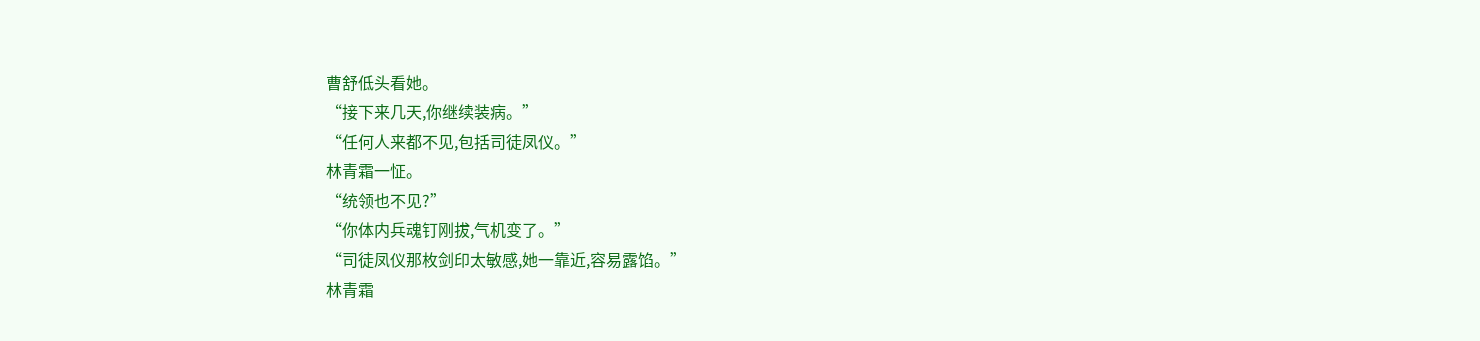曹舒低头看她。
“接下来几天,你继续装病。”
“任何人来都不见,包括司徒凤仪。”
林青霜一怔。
“统领也不见?”
“你体内兵魂钉刚拔,气机变了。”
“司徒凤仪那枚剑印太敏感,她一靠近,容易露馅。”
林青霜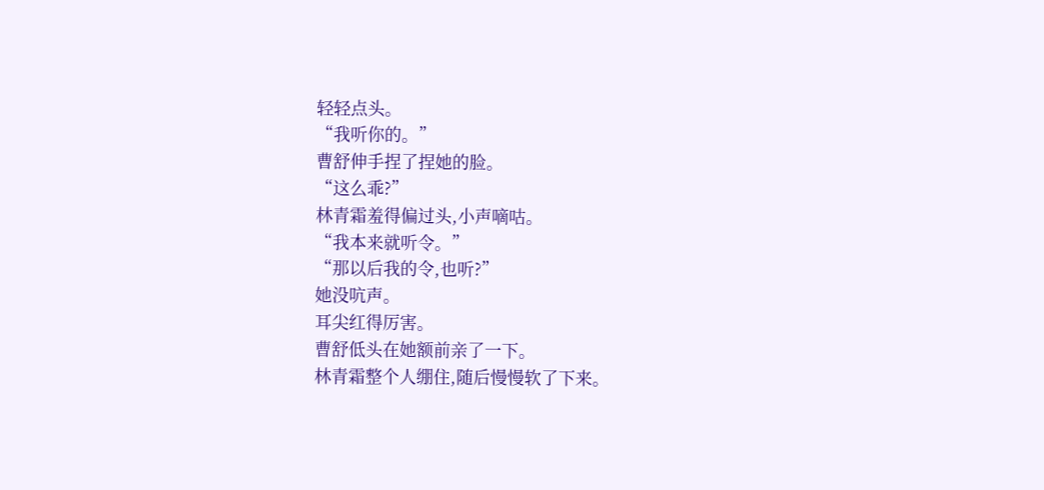轻轻点头。
“我听你的。”
曹舒伸手捏了捏她的脸。
“这么乖?”
林青霜羞得偏过头,小声嘀咕。
“我本来就听令。”
“那以后我的令,也听?”
她没吭声。
耳尖红得厉害。
曹舒低头在她额前亲了一下。
林青霜整个人绷住,随后慢慢软了下来。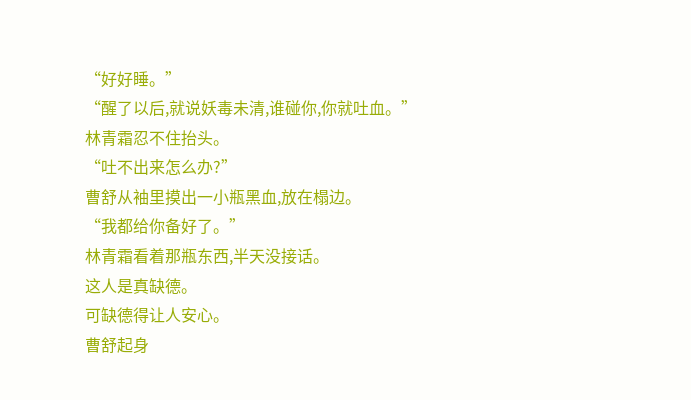“好好睡。”
“醒了以后,就说妖毒未清,谁碰你,你就吐血。”
林青霜忍不住抬头。
“吐不出来怎么办?”
曹舒从袖里摸出一小瓶黑血,放在榻边。
“我都给你备好了。”
林青霜看着那瓶东西,半天没接话。
这人是真缺德。
可缺德得让人安心。
曹舒起身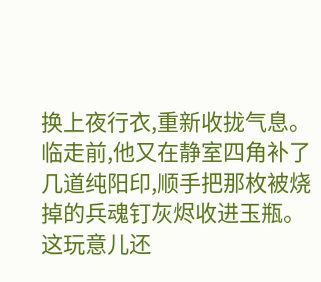换上夜行衣,重新收拢气息。
临走前,他又在静室四角补了几道纯阳印,顺手把那枚被烧掉的兵魂钉灰烬收进玉瓶。
这玩意儿还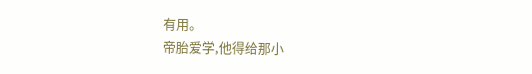有用。
帝胎爱学,他得给那小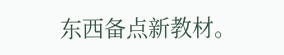东西备点新教材。